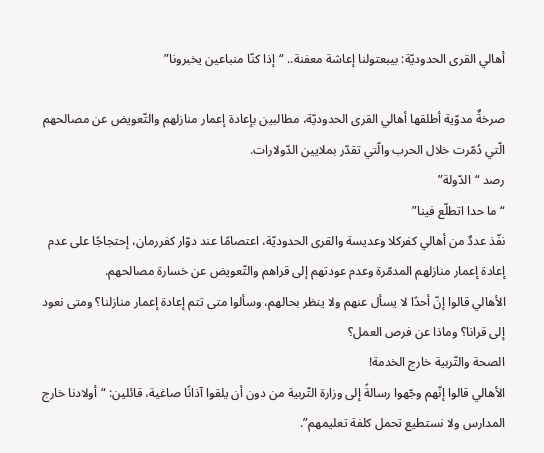أهالي القرى الحدوديّة: بيبعتولنا إعاشة معفنة.. “إذا كنّا منباعين يخبرونا”

صرخةٌ مدوّية أطلقها أهالي القرى الحدوديّة، مطالبين بإعادة إعمار منازلهم والتّعويض عن مصالحهم الّتي دُمّرت خلال الحرب والّتي تقدّر بملايين الدّولارات.
رصد “الدّولة”
“ما حدا اتطلّع فينا”
نفّذ عددٌ من أهالي كفركلا وعديسة والقرى الحدوديّة، اعتصامًا عند دوّار كفررمان، إحتجاجًا على عدم إعادة إعمار منازلهم المدمّرة وعدم عودتهم إلى قراهم والتّعويض عن خسارة مصالحهم.
الأهالي قالوا إنّ أحدًا لا يسأل عنهم ولا ينظر بحالهم، وسألوا متى تتم إعادة إعمار منازلنا؟ ومتى نعود إلى قرانا؟ وماذا عن فرص العمل؟
الصحة والتّربية خارج الخدمة!
الأهالي قالوا إنّهم وجّهوا رسالةً إلى وزارة التّربية من دون أن يلقوا آذانًا صاغية، قائلين: “أولادنا خارج المدارس ولا نستطيع تحمل كلفة تعليمهم”.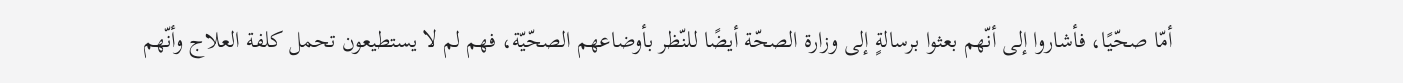أمّا صحّيًا، فأشاروا إلى أنّهم بعثوا برسالةٍ إلى وزارة الصحّة أيضًا للنّظر بأوضاعهم الصحّيّة، فهم لم لا يستطيعون تحمل كلفة العلاج وأنّهم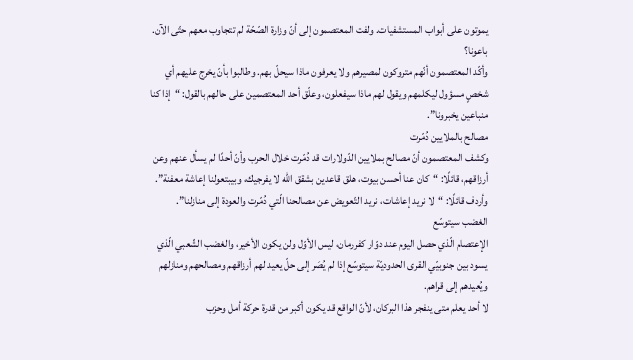يموتون على أبواب المستشفيات. ولفت المعتصمون إلى أنّ وزارة الصّحّة لم تتجاوب معهم حتّى الآن.
باعونا؟
وأكّد المعتصمون أنّهم متروكون لمصيرهم ولا يعرفون ماذا سيحلّ بهم. وطالبوا بأنّ يخرج عليهم أي شخصٍ مسؤول ليكلمهم ويقول لهم ماذا سيفعلون، وعلّق أحد المعتصمين على حالهم بالقول: “إذا كنا منباعين يخبرونا”.
مصالح بالملايين دُمّرت
وكشف المعتصمون أنّ مصالح بملايين الدّولارات قد دُمّرت خلال الحرب وأنّ أحدًا لم يسأل عنهم وعن أرزاقهم، قائلًا: “كان عنا أحسن بيوت، هلق قاعدين بشقق الله لا يفرجيك، وبيبتعولنا إعاشة معفنة”.
وأردف قائلًا: “لا نريد إعاشات، نريد التّعويض عن مصالحنا الّتي دُمّرت والعودة إلى منازلنا”.
الغضب سيتوسّع
الإعتصام الّذي حصل اليوم عند دوّار كفررمان، ليس الأوّل ولن يكون الأخير، والغضب الشّعبي الّذي يسود بين جنوبيّي القرى الحدوديّة سيتوسّع إذا لم يُصَر إلى حلّ يعيد لهم أرزاقهم ومصالحهم ومنازلهم ويُعيدهم إلى قراهم.
لا أحد يعلم متى ينفجر هذا البركان، لأنّ الواقع قد يكون أكبر من قدرة حركة أمل وحزب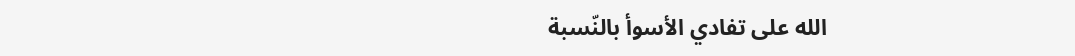الله على تفادي الأسوأ بالنّسبة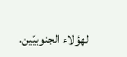لهؤلاء الجنوبيّين.